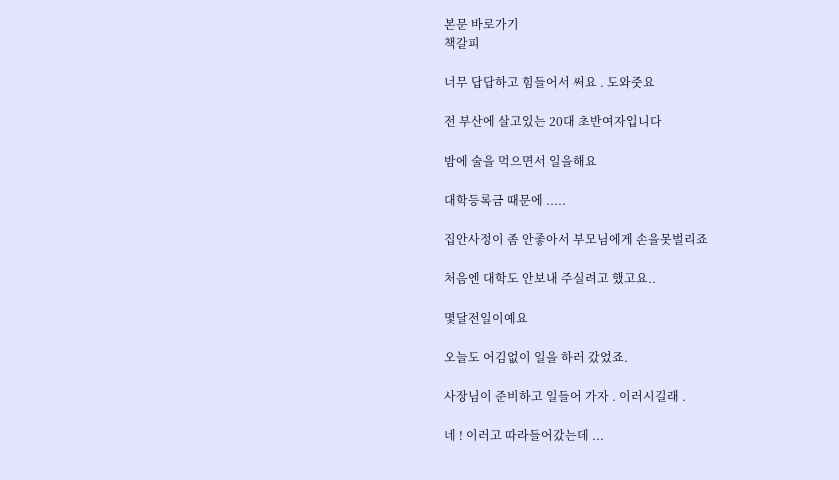본문 바로가기
책갈피

너무 답답하고 힘들어서 써요 . 도와줏요

전 부산에 살고있는 20대 초반여자입니다

밤에 술을 먹으면서 일을해요

대학등록금 때문에 .....

집안사정이 좀 안좋아서 부모님에게 손을못벌리죠

처음엔 대학도 안보내 주실려고 했고요..

몇달전일이예요

오늘도 어김없이 일을 하러 갔었죠.

사장님이 준비하고 일들어 가자 . 이러시길래 .

네 ! 이러고 따라들어갔는데 ...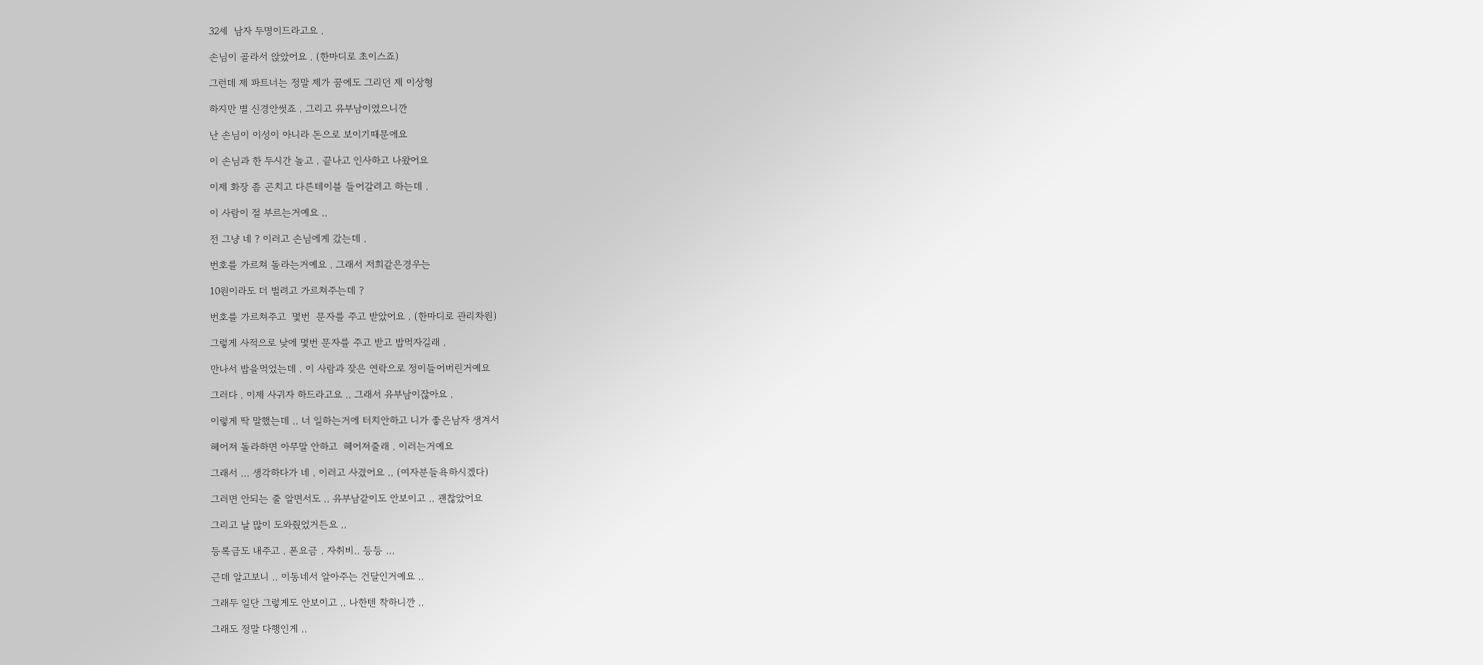32세  남자 두명이드라고요 .

손님이 골라서 앉았어요 . (한마디로 초이스죠)

그런데 제 파트너는 정말 제가 꿈에도 그리던 제 이상형

하지만 별 신경안썻죠 . 그리고 유부남이였으니깐

난 손님이 이성이 아니라 돈으로 보이기때문에요

이 손님과 한 두시간 놀고 . 끝나고 인사하고 나왔어요

이제 화장 좀 곤치고 다른테이블 들어갈려고 하는데 .

이 사람이 절 부르는거예요 ..

전 그냥 네 ? 이러고 손님에게 갔는데 .

번호를 가르쳐 돌라는거예요 . 그래서 저희같은경우는

10원이라도 더 벌려고 가르쳐주는데 ?

번호를 가르쳐주고  몇번  문자를 주고 받았어요 . (한마디로 관리차원)

그렇게 사적으로 낮에 몇번 문자를 주고 받고 밥먹자길래 .

만나서 밥을먹었는데 . 이 사람과 잦은 연락으로 정이들어버린거예요

그러다 . 이제 사귀자 하드라고요 .. 그래서 유부남이잖아요 .

이렇게 딱 말했는데 .. 너 일하는거에 터치안하고 니가 좋은남자 생겨서

헤어져 돌라하면 아무말 안하고  헤어져줄래 . 이러는거예요

그래서 ... 생각하다가 네 . 이러고 사겼어요 .. (여자분들욕하시겠다)

그러면 안되는 줄 알면서도 .. 유부남같이도 안보이고 .. 괜찮았어요

그리고 날 많이 도와줬었거든요 ..

등록금도 내주고 . 폰요금 . 자취비.. 등등 ...

근데 알고보니 .. 이동네서 알아주는 건달인거예요 ..

그래두 일단 그렇게도 안보이고 .. 나한텐 착하니깐 ..

그래도 정말 다행인게 ..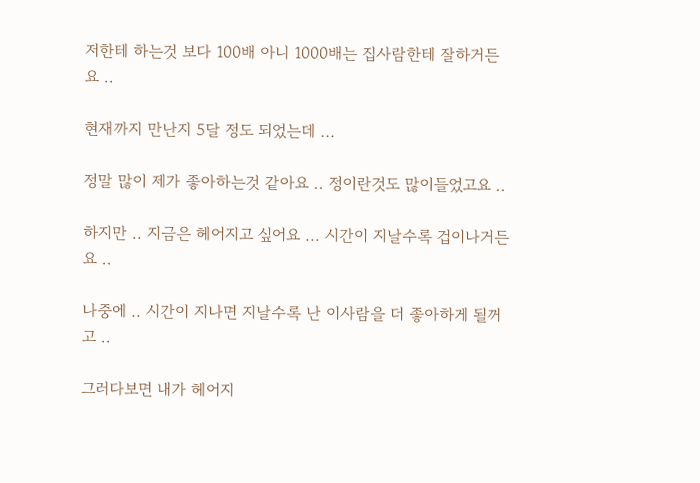저한테 하는것 보다 100배 아니 1000배는 집사람한테 잘하거든요 ..

현재까지 만난지 5달 정도 되었는데 ...

정말 많이 제가 좋아하는것 같아요 .. 정이란것도 많이들었고요 ..

하지만 .. 지금은 헤어지고 싶어요 ... 시간이 지날수록 겁이나거든요 ..

나중에 .. 시간이 지나면 지날수록 난 이사람을 더 좋아하게 될꺼고 ..

그러다보면 내가 헤어지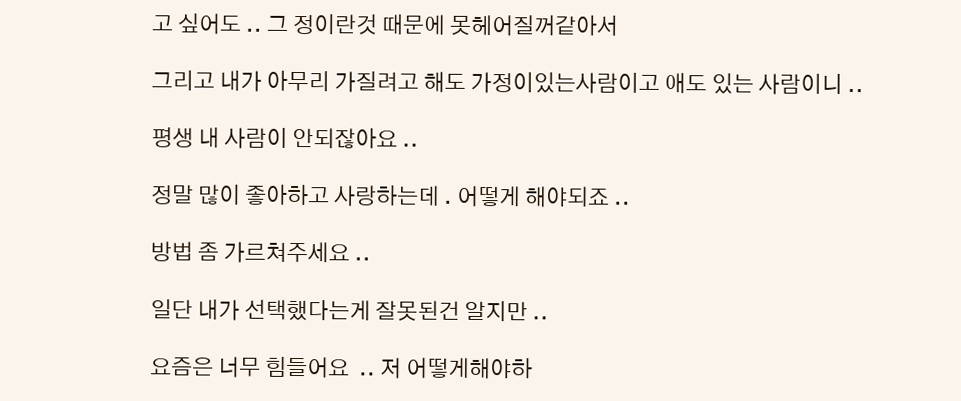고 싶어도 .. 그 정이란것 때문에 못헤어질꺼같아서

그리고 내가 아무리 가질려고 해도 가정이있는사람이고 애도 있는 사람이니 ..

평생 내 사람이 안되잖아요 ..

정말 많이 좋아하고 사랑하는데 . 어떻게 해야되죠 ..

방법 좀 가르쳐주세요 ..

일단 내가 선택했다는게 잘못된건 알지만 ..

요즘은 너무 힘들어요  .. 저 어떻게해야하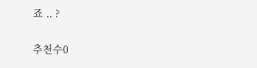죠 .. ?

추천수0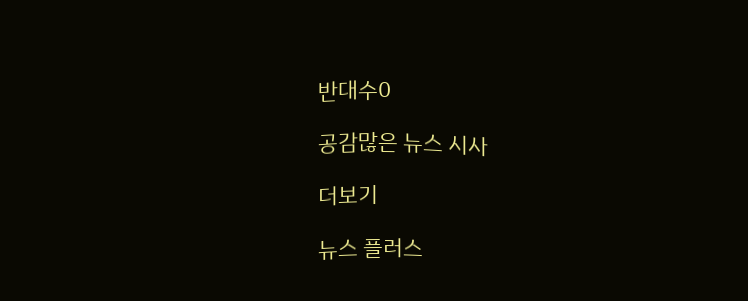반대수0

공감많은 뉴스 시사

더보기

뉴스 플러스